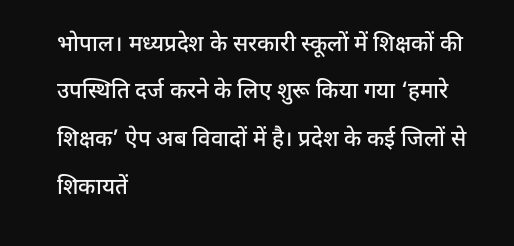भोपाल। मध्यप्रदेश के सरकारी स्कूलों में शिक्षकों की उपस्थिति दर्ज करने के लिए शुरू किया गया ‘हमारे शिक्षक’ ऐप अब विवादों में है। प्रदेश के कई जिलों से शिकायतें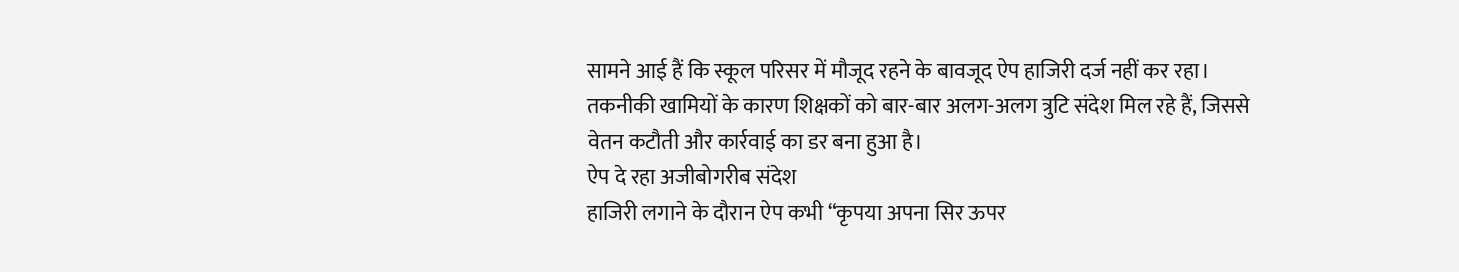सामने आई हैं कि स्कूल परिसर में मौजूद रहने के बावजूद ऐप हाजिरी दर्ज नहीं कर रहा। तकनीकी खामियों के कारण शिक्षकों को बार-बार अलग-अलग त्रुटि संदेश मिल रहे हैं, जिससे वेतन कटौती और कार्रवाई का डर बना हुआ है।
ऐप दे रहा अजीबोगरीब संदेश
हाजिरी लगाने के दौरान ऐप कभी “कृपया अपना सिर ऊपर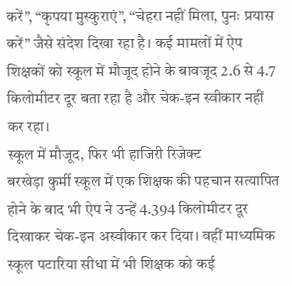करें”, “कृपया मुस्कुराएं”, “चेहरा नहीं मिला, पुनः प्रयास करें” जैसे संदेश दिखा रहा है। कई मामलों में ऐप शिक्षकों को स्कूल में मौजूद होने के बावजूद 2.6 से 4.7 किलोमीटर दूर बता रहा है और चेक-इन स्वीकार नहीं कर रहा।
स्कूल में मौजूद, फिर भी हाजिरी रिजेक्ट
बरखेड़ा कुर्मी स्कूल में एक शिक्षक की पहचान सत्यापित होने के बाद भी ऐप ने उन्हें 4.394 किलोमीटर दूर दिखाकर चेक-इन अस्वीकार कर दिया। वहीं माध्यमिक स्कूल पटारिया सीधा में भी शिक्षक को कई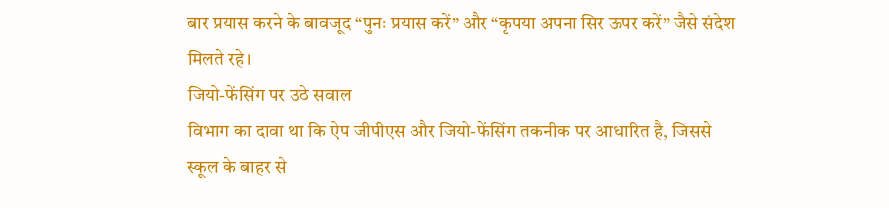बार प्रयास करने के बावजूद “पुनः प्रयास करें” और “कृपया अपना सिर ऊपर करें” जैसे संदेश मिलते रहे।
जियो-फेंसिंग पर उठे सवाल
विभाग का दावा था कि ऐप जीपीएस और जियो-फेंसिंग तकनीक पर आधारित है, जिससे स्कूल के बाहर से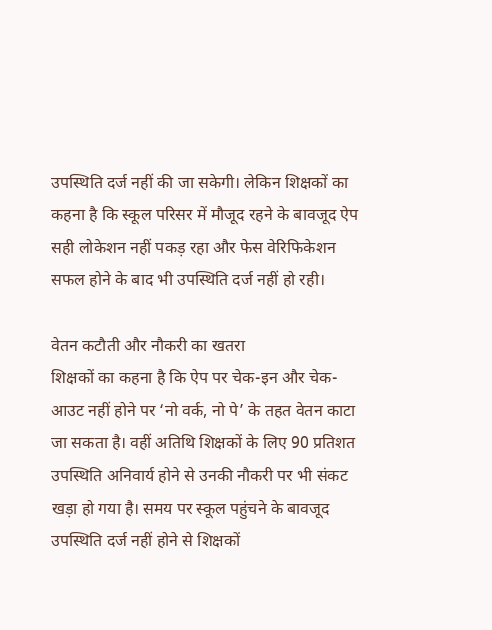उपस्थिति दर्ज नहीं की जा सकेगी। लेकिन शिक्षकों का कहना है कि स्कूल परिसर में मौजूद रहने के बावजूद ऐप सही लोकेशन नहीं पकड़ रहा और फेस वेरिफिकेशन सफल होने के बाद भी उपस्थिति दर्ज नहीं हो रही।

वेतन कटौती और नौकरी का खतरा
शिक्षकों का कहना है कि ऐप पर चेक-इन और चेक-आउट नहीं होने पर ‘नो वर्क, नो पे’ के तहत वेतन काटा जा सकता है। वहीं अतिथि शिक्षकों के लिए 90 प्रतिशत उपस्थिति अनिवार्य होने से उनकी नौकरी पर भी संकट खड़ा हो गया है। समय पर स्कूल पहुंचने के बावजूद उपस्थिति दर्ज नहीं होने से शिक्षकों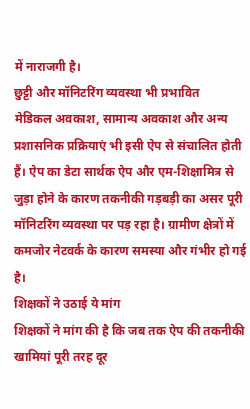में नाराजगी है।
छुट्टी और मॉनिटरिंग व्यवस्था भी प्रभावित
मेडिकल अवकाश, सामान्य अवकाश और अन्य प्रशासनिक प्रक्रियाएं भी इसी ऐप से संचालित होती हैं। ऐप का डेटा सार्थक ऐप और एम-शिक्षामित्र से जुड़ा होने के कारण तकनीकी गड़बड़ी का असर पूरी मॉनिटरिंग व्यवस्था पर पड़ रहा है। ग्रामीण क्षेत्रों में कमजोर नेटवर्क के कारण समस्या और गंभीर हो गई है।
शिक्षकों ने उठाई ये मांग
शिक्षकों ने मांग की है कि जब तक ऐप की तकनीकी खामियां पूरी तरह दूर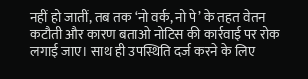नहीं हो जातीं, तब तक ‘नो वर्क, नो पे’ के तहत वेतन कटौती और कारण बताओ नोटिस की कार्रवाई पर रोक लगाई जाए। साथ ही उपस्थिति दर्ज करने के लिए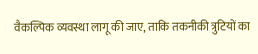वैकल्पिक व्यवस्था लागू की जाए, ताकि तकनीकी त्रुटियों का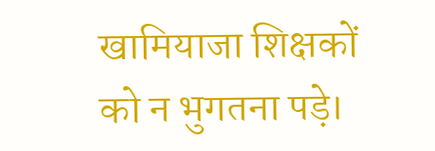खामियाजा शिक्षकों को न भुगतना पड़े।